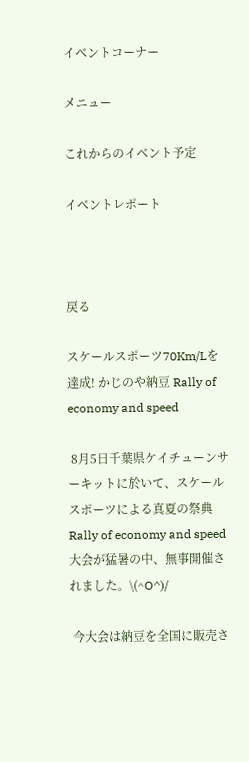イベントコーナー

メニュー

これからのイベント予定

イベントレポート



戻る

スケールスポーツ70Km/Lを達成! かじのや納豆 Rally of economy and speed

 8月5日千葉県ケイチューンサーキットに於いて、スケールスポーツによる真夏の祭典Rally of economy and speed大会が猛暑の中、無事開催されました。\(^O^)/

 今大会は納豆を全国に販売さ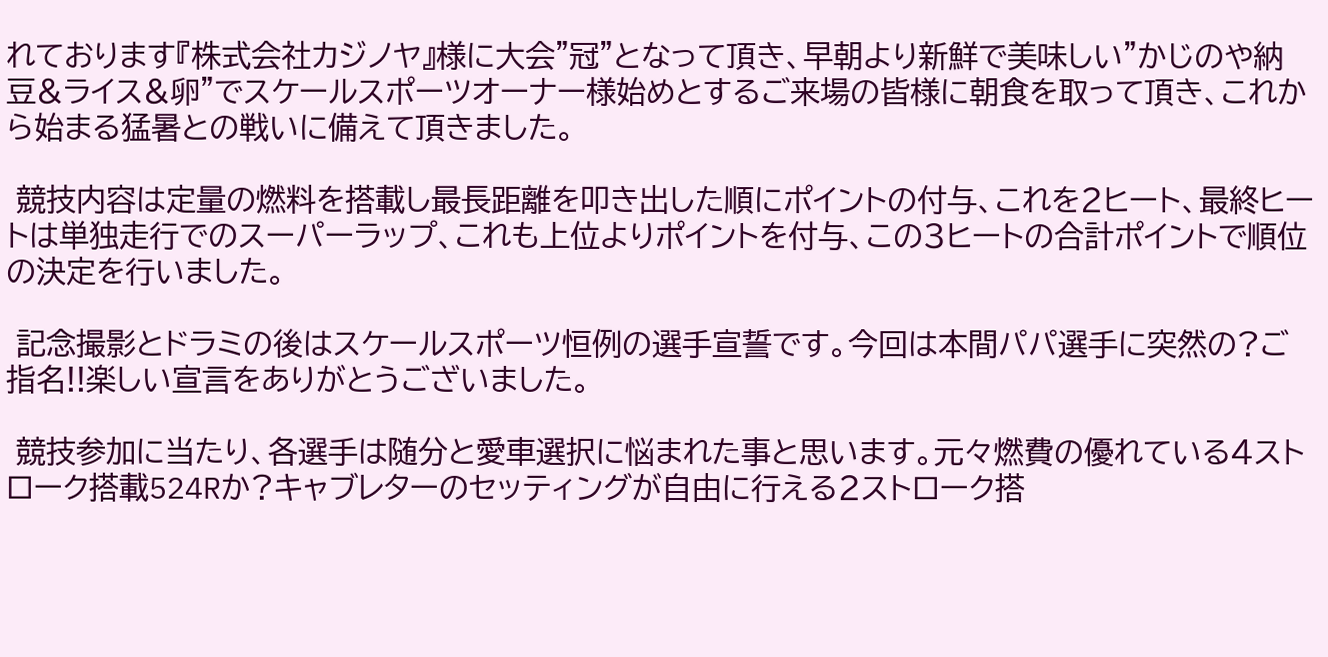れております『株式会社カジノヤ』様に大会"冠"となって頂き、早朝より新鮮で美味しい"かじのや納豆&ライス&卵"でスケールスポーツオーナー様始めとするご来場の皆様に朝食を取って頂き、これから始まる猛暑との戦いに備えて頂きました。

 競技内容は定量の燃料を搭載し最長距離を叩き出した順にポイントの付与、これを2ヒート、最終ヒートは単独走行でのスーパーラップ、これも上位よりポイントを付与、この3ヒートの合計ポイントで順位の決定を行いました。

 記念撮影とドラミの後はスケールスポーツ恒例の選手宣誓です。今回は本間パパ選手に突然の?ご指名!!楽しい宣言をありがとうございました。

 競技参加に当たり、各選手は随分と愛車選択に悩まれた事と思います。元々燃費の優れている4ストローク搭載524Rか?キャブレターのセッティングが自由に行える2ストローク搭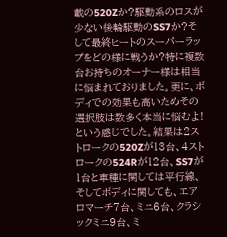載の520Zか?駆動系のロスが少ない後輪駆動のSS7か?そして最終ヒートのスーパーラップをどの様に戦うか?特に複数台お持ちのオーナー様は相当に悩まれておりました。更に、ボディでの効果も高いためその選択肢は数多く本当に悩むよ!という感じでした。結果は2ストロークの520Zが13台、4ストロークの524Rが12台、SS7が1台と車種に関しては平行線、そしてボディに関しても、エアロマーチ7台、ミニ6台、クラシックミニ9台、ミ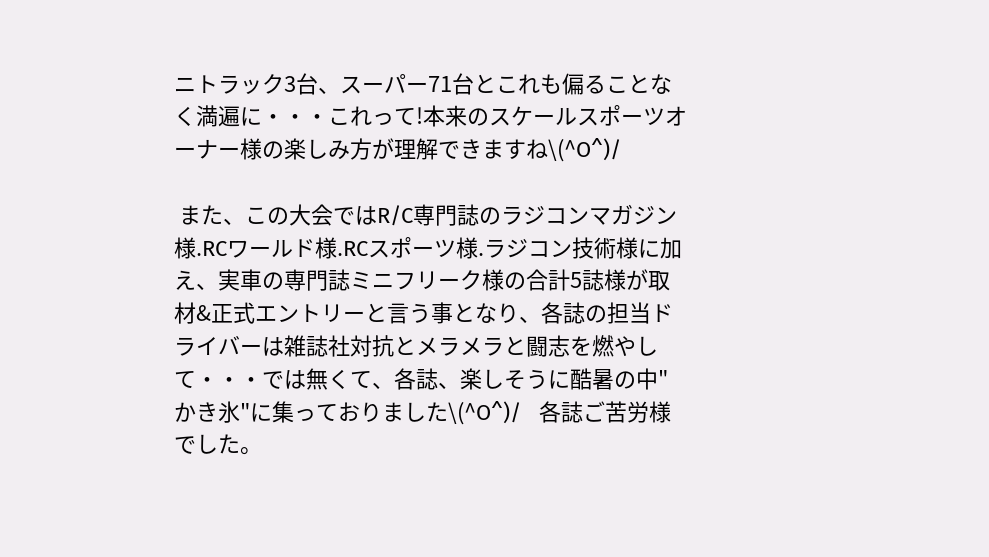ニトラック3台、スーパー71台とこれも偏ることなく満遍に・・・これって!本来のスケールスポーツオーナー様の楽しみ方が理解できますね\(^O^)/

 また、この大会ではR/C専門誌のラジコンマガジン様.RCワールド様.RCスポーツ様.ラジコン技術様に加え、実車の専門誌ミニフリーク様の合計5誌様が取材&正式エントリーと言う事となり、各誌の担当ドライバーは雑誌社対抗とメラメラと闘志を燃やして・・・では無くて、各誌、楽しそうに酷暑の中"かき氷"に集っておりました\(^O^)/   各誌ご苦労様でした。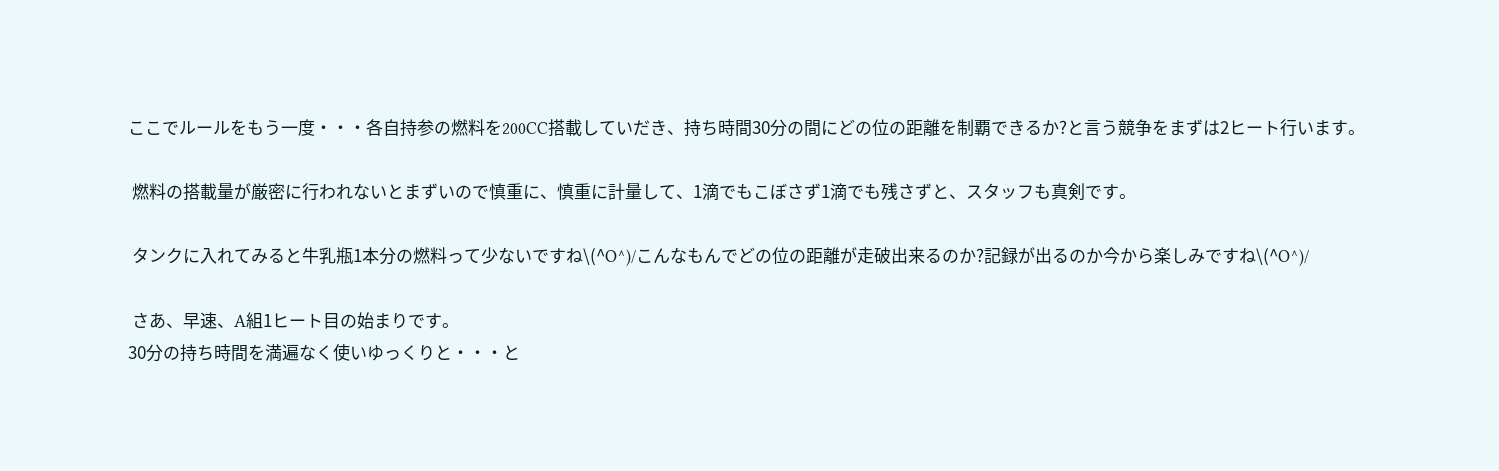ここでルールをもう一度・・・各自持参の燃料を200CC搭載していだき、持ち時間30分の間にどの位の距離を制覇できるか?と言う競争をまずは2ヒート行います。

 燃料の搭載量が厳密に行われないとまずいので慎重に、慎重に計量して、1滴でもこぼさず1滴でも残さずと、スタッフも真剣です。

 タンクに入れてみると牛乳瓶1本分の燃料って少ないですね\(^O^)/こんなもんでどの位の距離が走破出来るのか?記録が出るのか今から楽しみですね\(^O^)/

 さあ、早速、A組1ヒート目の始まりです。
30分の持ち時間を満遍なく使いゆっくりと・・・と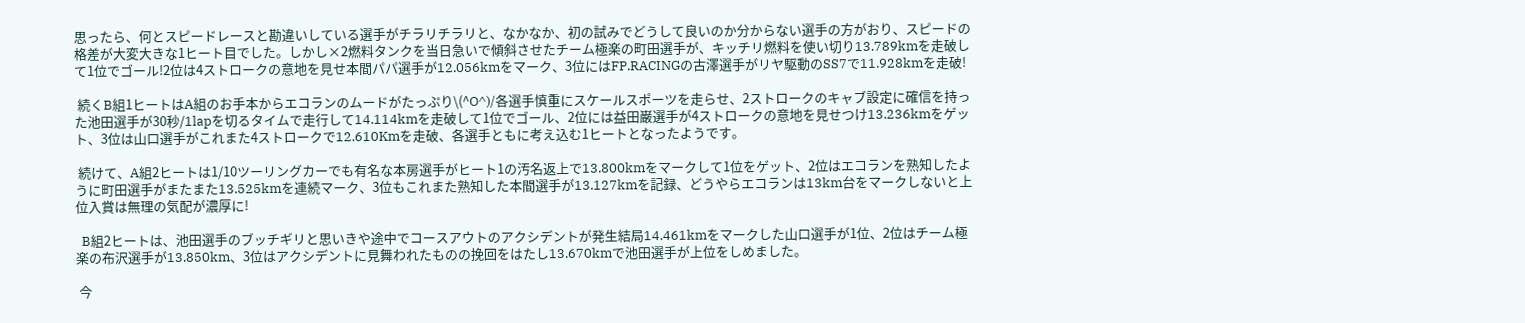思ったら、何とスピードレースと勘違いしている選手がチラリチラリと、なかなか、初の試みでどうして良いのか分からない選手の方がおり、スピードの格差が大変大きな1ヒート目でした。しかし×2燃料タンクを当日急いで傾斜させたチーム極楽の町田選手が、キッチリ燃料を使い切り13.789kmを走破して1位でゴール!2位は4ストロークの意地を見せ本間パパ選手が12.056kmをマーク、3位にはFP.RACINGの古澤選手がリヤ駆動のSS7で11.928kmを走破!

 続くB組1ヒートはA組のお手本からエコランのムードがたっぷり\(^O^)/各選手慎重にスケールスポーツを走らせ、2ストロークのキャブ設定に確信を持った池田選手が30秒/1lapを切るタイムで走行して14.114kmを走破して1位でゴール、2位には益田巌選手が4ストロークの意地を見せつけ13.236kmをゲット、3位は山口選手がこれまた4ストロークで12.610Kmを走破、各選手ともに考え込む1ヒートとなったようです。

 続けて、A組2ヒートは1/10ツーリングカーでも有名な本房選手がヒート1の汚名返上で13.800kmをマークして1位をゲット、2位はエコランを熟知したように町田選手がまたまた13.525kmを連続マーク、3位もこれまた熟知した本間選手が13.127kmを記録、どうやらエコランは13km台をマークしないと上位入賞は無理の気配が濃厚に!

  B組2ヒートは、池田選手のブッチギリと思いきや途中でコースアウトのアクシデントが発生結局14.461kmをマークした山口選手が1位、2位はチーム極楽の布沢選手が13.850km、3位はアクシデントに見舞われたものの挽回をはたし13.670kmで池田選手が上位をしめました。

 今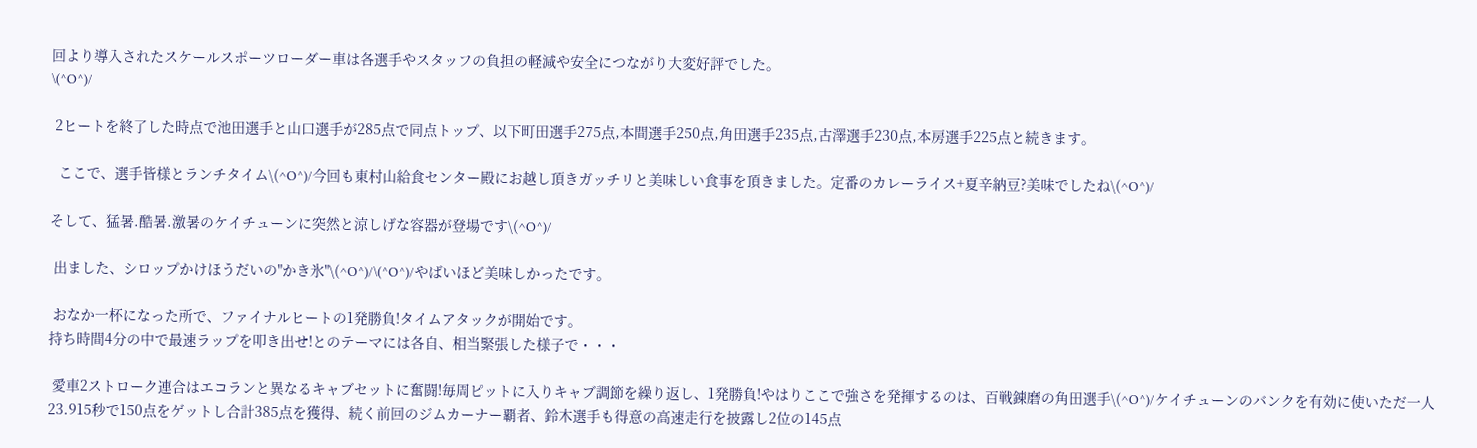回より導入されたスケールスポーツローダー車は各選手やスタッフの負担の軽減や安全につながり大変好評でした。
\(^O^)/

 2ヒートを終了した時点で池田選手と山口選手が285点で同点トップ、以下町田選手275点,本間選手250点,角田選手235点,古澤選手230点,本房選手225点と続きます。

  ここで、選手皆様とランチタイム\(^O^)/今回も東村山給食センター殿にお越し頂きガッチリと美味しい食事を頂きました。定番のカレーライス+夏辛納豆?美味でしたね\(^O^)/

そして、猛暑.酷暑.激暑のケイチューンに突然と涼しげな容器が登場です\(^O^)/

 出ました、シロップかけほうだいの"かき氷"\(^O^)/\(^O^)/やばいほど美味しかったです。

 おなか一杯になった所で、ファイナルヒートの1発勝負!タイムアタックが開始です。
持ち時間4分の中で最速ラップを叩き出せ!とのテーマには各自、相当緊張した様子で・・・

 愛車2ストローク連合はエコランと異なるキャブセットに奮闘!毎周ピットに入りキャブ調節を繰り返し、1発勝負!やはりここで強さを発揮するのは、百戦錬磨の角田選手\(^O^)/ケイチューンのバンクを有効に使いただ一人23.915秒で150点をゲットし合計385点を獲得、続く前回のジムカーナー覇者、鈴木選手も得意の高速走行を披露し2位の145点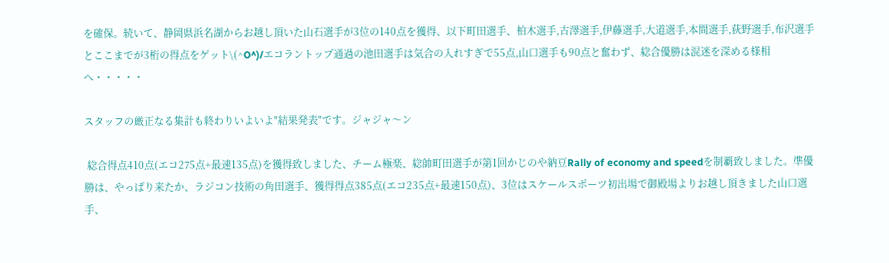を確保。続いて、静岡県浜名湖からお越し頂いた山石選手が3位の140点を獲得、以下町田選手、柏木選手,古澤選手,伊藤選手,大道選手,本間選手,荻野選手,布沢選手とここまでが3桁の得点をゲット\(^O^)/エコラントップ通過の池田選手は気合の入れすぎで55点,山口選手も90点と奮わず、総合優勝は混迷を深める様相へ・・・・・

スタッフの厳正なる集計も終わりいよいよ"結果発表"です。ジャジャ〜ン

 総合得点410点(エコ275点+最速135点)を獲得致しました、チーム極楽、総帥町田選手が第1回かじのや納豆Rally of economy and speedを制覇致しました。準優勝は、やっぱり来たか、ラジコン技術の角田選手、獲得得点385点(エコ235点+最速150点)、3位はスケールスポーツ初出場で御殿場よりお越し頂きました山口選手、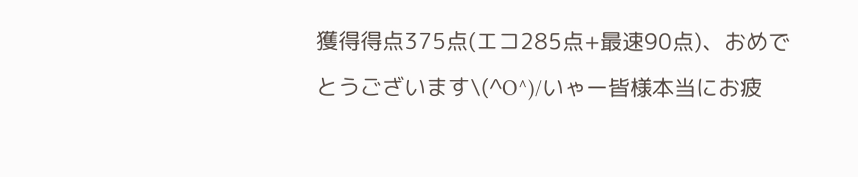獲得得点375点(エコ285点+最速90点)、おめでとうございます\(^O^)/いゃー皆様本当にお疲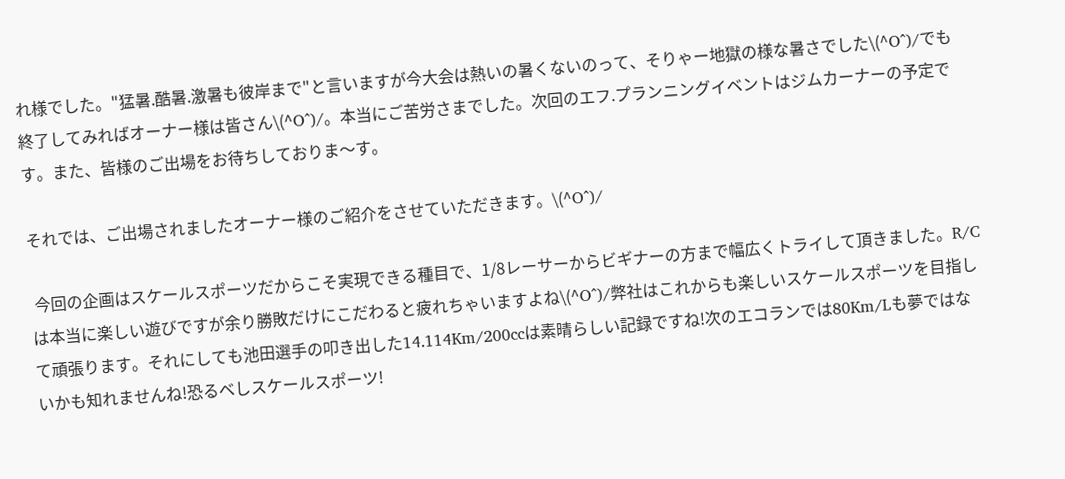れ様でした。"猛暑.酷暑.激暑も彼岸まで"と言いますが今大会は熱いの暑くないのって、そりゃー地獄の様な暑さでした\(^O^)/でも終了してみればオーナー様は皆さん\(^O^)/。本当にご苦労さまでした。次回のエフ.プランニングイベントはジムカーナーの予定です。また、皆様のご出場をお待ちしておりま〜す。

それでは、ご出場されましたオーナー様のご紹介をさせていただきます。\(^O^)/

 今回の企画はスケールスポーツだからこそ実現できる種目で、1/8レーサーからビギナーの方まで幅広くトライして頂きました。R/Cは本当に楽しい遊びですが余り勝敗だけにこだわると疲れちゃいますよね\(^O^)/弊社はこれからも楽しいスケールスポーツを目指して頑張ります。それにしても池田選手の叩き出した14.114Km/200ccは素晴らしい記録ですね!次のエコランでは80Km/Lも夢ではないかも知れませんね!恐るべしスケールスポーツ!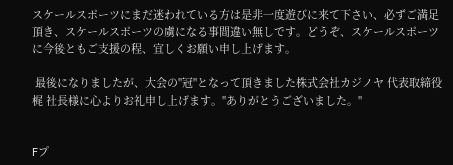スケールスポーツにまだ迷われている方は是非一度遊びに来て下さい、必ずご満足頂き、スケールスポーツの虜になる事間違い無しです。どうぞ、スケールスポーツに今後ともご支援の程、宜しくお願い申し上げます。

 最後になりましたが、大会の"冠"となって頂きました株式会社カジノヤ 代表取締役 梶 社長様に心よりお礼申し上げます。"ありがとうございました。"


Fプ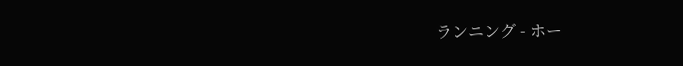ランニング - ホー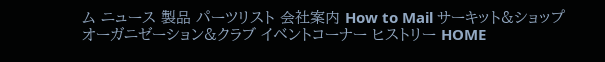ム ニュース 製品 パーツリスト 会社案内 How to Mail サーキット&ショップ オーガニゼーション&クラブ イベントコーナー ヒストリー HOME